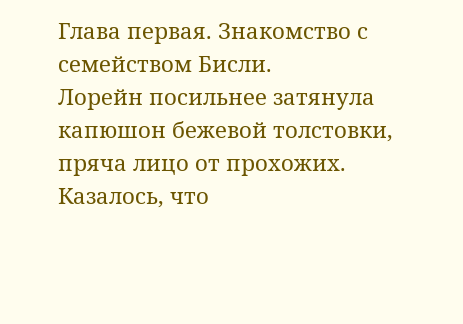Глава первая. Знакомство с семейством Бисли.
Лорейн посильнее затянула капюшон бежевой толстовки, пряча лицо от прохожих. Казалось, что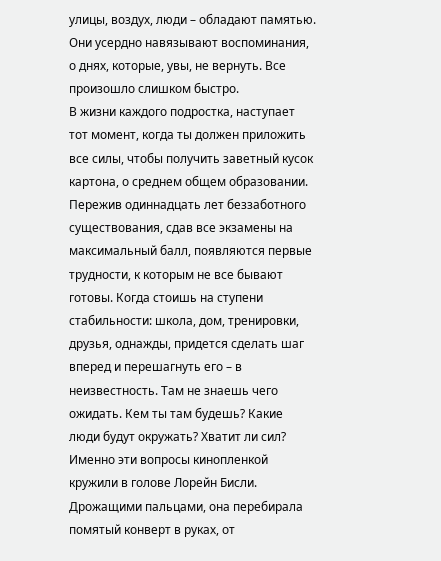улицы, воздух, люди – обладают памятью. Они усердно навязывают воспоминания, о днях, которые, увы, не вернуть. Все произошло слишком быстро.
В жизни каждого подростка, наступает тот момент, когда ты должен приложить все силы, чтобы получить заветный кусок картона, о среднем общем образовании. Пережив одиннадцать лет беззаботного существования, сдав все экзамены на максимальный балл, появляются первые трудности, к которым не все бывают готовы. Когда стоишь на ступени стабильности: школа, дом, тренировки, друзья, однажды, придется сделать шаг вперед и перешагнуть его – в неизвестность. Там не знаешь чего ожидать. Кем ты там будешь? Какие люди будут окружать? Хватит ли сил? Именно эти вопросы кинопленкой кружили в голове Лорейн Бисли.
Дрожащими пальцами, она перебирала помятый конверт в руках, от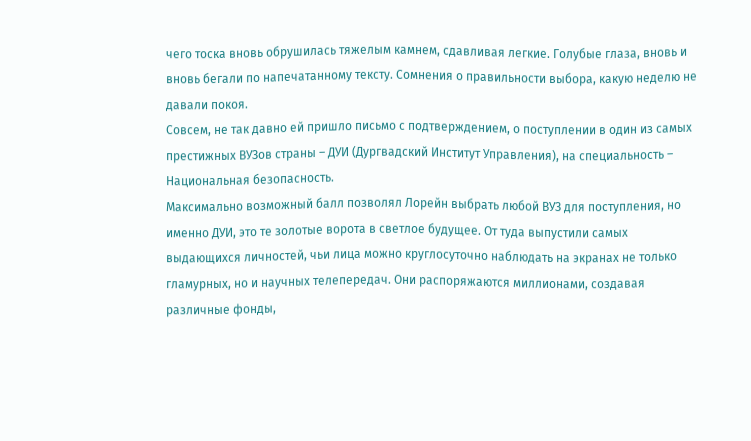чего тоска вновь обрушилась тяжелым камнем, сдавливая легкие. Голубые глаза, вновь и вновь бегали по напечатанному тексту. Сомнения о правильности выбора, какую неделю не давали покоя.
Совсем, не так давно ей пришло письмо с подтверждением, о поступлении в один из самых престижных ВУЗов страны – ДУИ (Дургвадский Институт Управления), на специальность – Национальная безопасность.
Максимально возможный балл позволял Лорейн выбрать любой ВУЗ для поступления, но именно ДУИ, это те золотые ворота в светлое будущее. От туда выпустили самых выдающихся личностей, чьи лица можно круглосуточно наблюдать на экранах не только гламурных, но и научных телепередач. Они распоряжаются миллионами, создавая различные фонды,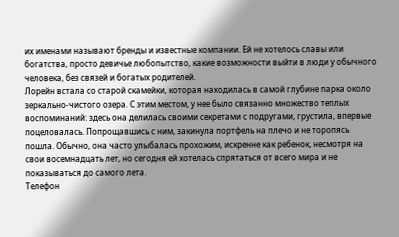их именами называют бренды и известные компании. Ей не хотелось славы или богатства, просто девичье любопытство, какие возможности выйти в люди у обычного человека, без связей и богатых родителей.
Лорейн встала со старой скамейки, которая находилась в самой глубине парка около зеркально-чистого озера. С этим местом, у нее было связанно множество теплых воспоминаний: здесь она делилась своими секретами с подругами, грустила, впервые поцеловалась. Попрощавшись с ним, закинула портфель на плечо и не торопясь пошла. Обычно, она часто улыбалась прохожим, искренне как ребенок, несмотря на свои восемнадцать лет, но сегодня ей хотелась спрятаться от всего мира и не показываться до самого лета.
Телефон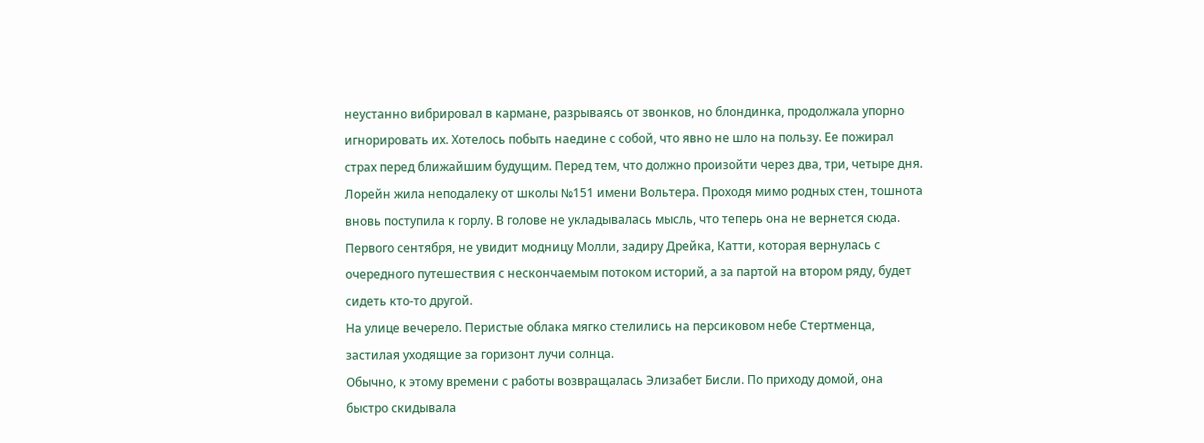неустанно вибрировал в кармане, разрываясь от звонков, но блондинка, продолжала упорно игнорировать их. Хотелось побыть наедине с собой, что явно не шло на пользу. Ее пожирал страх перед ближайшим будущим. Перед тем, что должно произойти через два, три, четыре дня.
Лорейн жила неподалеку от школы №151 имени Вольтера. Проходя мимо родных стен, тошнота вновь поступила к горлу. В голове не укладывалась мысль, что теперь она не вернется сюда. Первого сентября, не увидит модницу Молли, задиру Дрейка, Катти, которая вернулась с очередного путешествия с нескончаемым потоком историй, а за партой на втором ряду, будет сидеть кто-то другой.
На улице вечерело. Перистые облака мягко стелились на персиковом небе Стертменца, застилая уходящие за горизонт лучи солнца.
Обычно, к этому времени с работы возвращалась Элизабет Бисли. По приходу домой, она быстро скидывала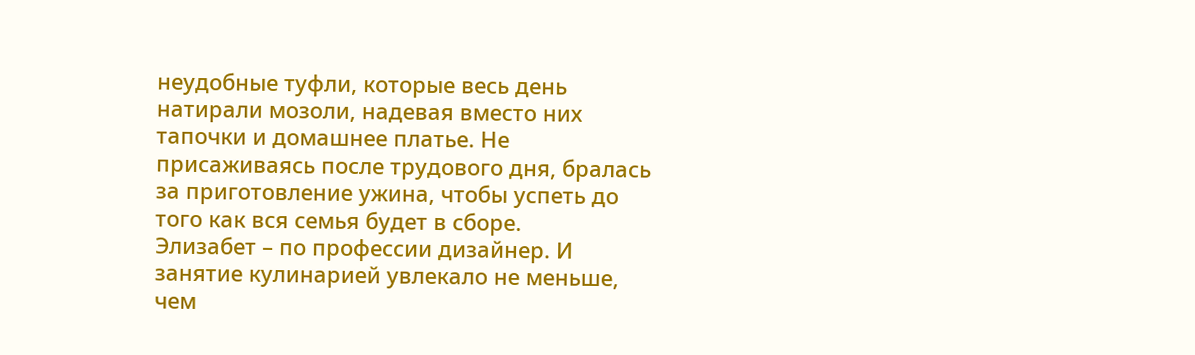неудобные туфли, которые весь день натирали мозоли, надевая вместо них тапочки и домашнее платье. Не присаживаясь после трудового дня, бралась за приготовление ужина, чтобы успеть до того как вся семья будет в сборе.
Элизабет – по профессии дизайнер. И занятие кулинарией увлекало не меньше, чем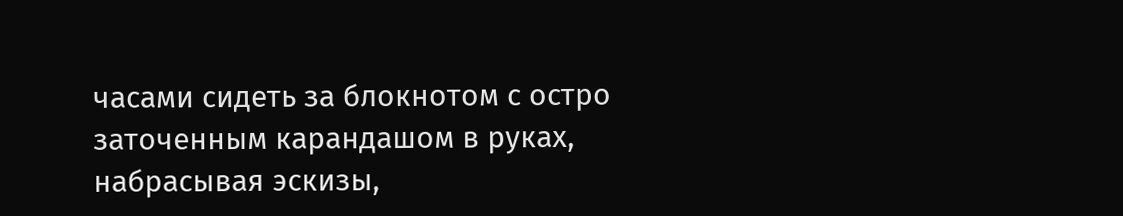часами сидеть за блокнотом с остро заточенным карандашом в руках, набрасывая эскизы,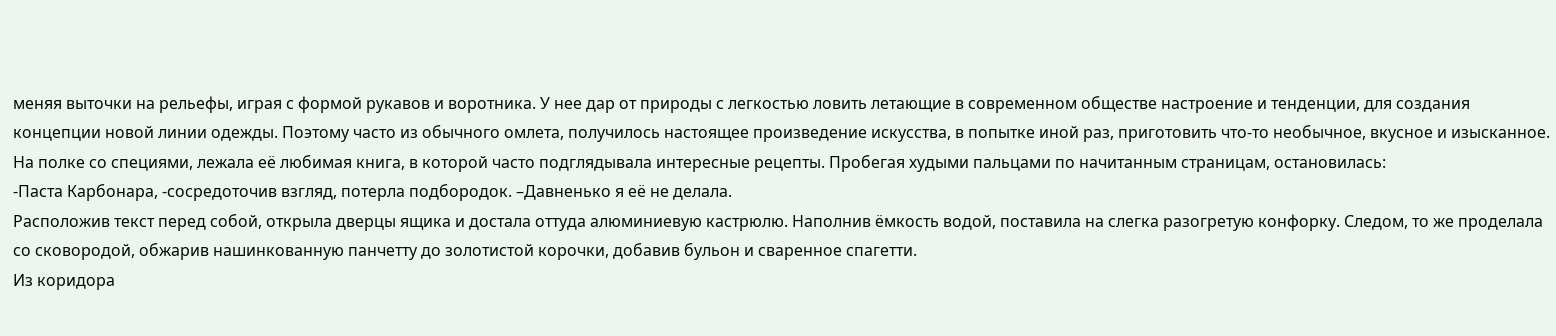меняя выточки на рельефы, играя с формой рукавов и воротника. У нее дар от природы с легкостью ловить летающие в современном обществе настроение и тенденции, для создания концепции новой линии одежды. Поэтому часто из обычного омлета, получилось настоящее произведение искусства, в попытке иной раз, приготовить что-то необычное, вкусное и изысканное.
На полке со специями, лежала её любимая книга, в которой часто подглядывала интересные рецепты. Пробегая худыми пальцами по начитанным страницам, остановилась:
-Паста Карбонара, -сосредоточив взгляд, потерла подбородок. –Давненько я её не делала.
Расположив текст перед собой, открыла дверцы ящика и достала оттуда алюминиевую кастрюлю. Наполнив ёмкость водой, поставила на слегка разогретую конфорку. Следом, то же проделала со сковородой, обжарив нашинкованную панчетту до золотистой корочки, добавив бульон и сваренное спагетти.
Из коридора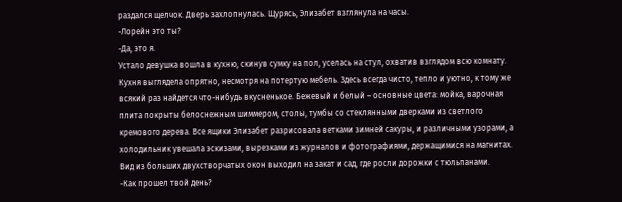раздался щелчок. Дверь захлопнулась. Щурясь, Элизабет взглянула на часы.
-Лорейн это ты?
-Да, это я.
Устало девушка вошла в кухню, скинув сумку на пол, уселась на стул, охватив взглядом всю комнату.
Кухня выглядела опрятно, несмотря на потертую мебель. Здесь всегда чисто, тепло и уютно, к тому же всякий раз найдется что-нибудь вкусненькое. Бежевый и белый – основные цвета: мойка, варочная плита покрыты белоснежным шиммером, столы, тумбы со стеклянными дверками из светлого кремового дерева. Все ящики Элизабет разрисовала ветками зимней сакуры, и различными узорами, а холодильник увешала эскизами, вырезками из журналов и фотографиями, держащимися на магнитах. Вид из больших двухстворчатых окон выходил на закат и сад, где росли дорожки с тюльпанами.
-Как прошел твой день?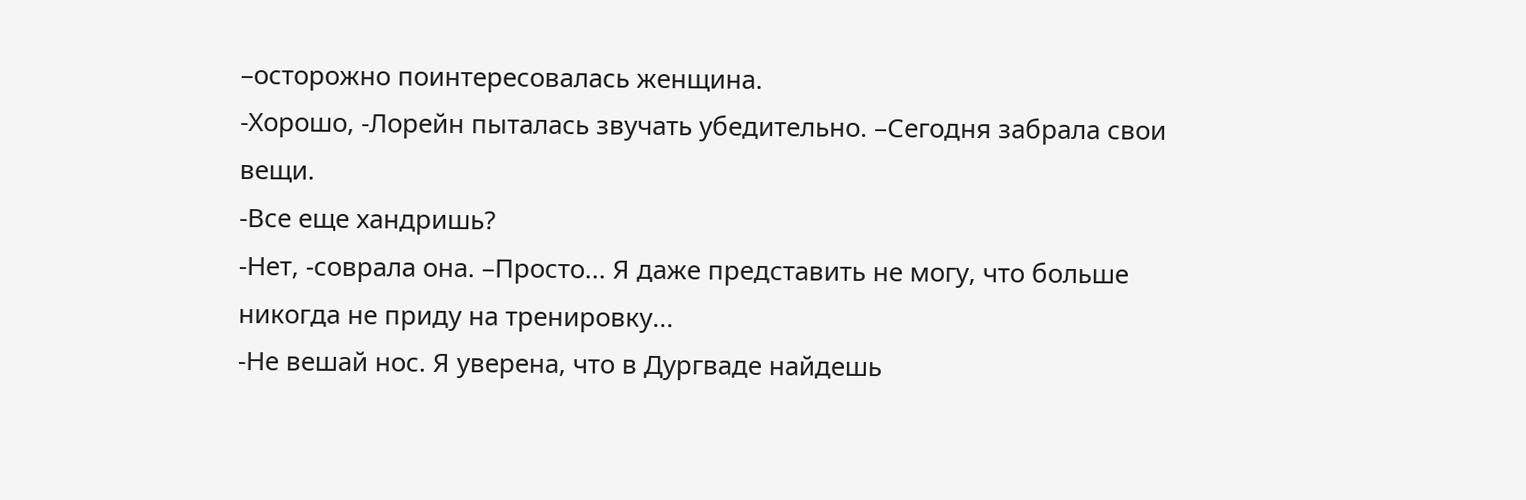–осторожно поинтересовалась женщина.
-Хорошо, -Лорейн пыталась звучать убедительно. –Сегодня забрала свои вещи.
-Все еще хандришь?
-Нет, -соврала она. –Просто... Я даже представить не могу, что больше никогда не приду на тренировку...
-Не вешай нос. Я уверена, что в Дургваде найдешь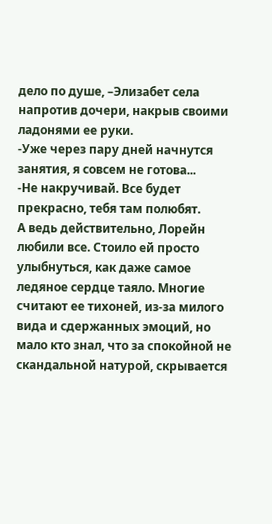дело по душе, –Элизабет села напротив дочери, накрыв своими ладонями ее руки.
-Уже через пару дней начнутся занятия, я совсем не готова...
-Не накручивай. Все будет прекрасно, тебя там полюбят.
А ведь действительно, Лорейн любили все. Стоило ей просто улыбнуться, как даже самое ледяное сердце таяло. Многие считают ее тихоней, из-за милого вида и сдержанных эмоций, но мало кто знал, что за спокойной не скандальной натурой, скрывается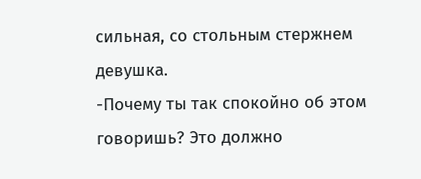сильная, со стольным стержнем девушка.
-Почему ты так спокойно об этом говоришь? Это должно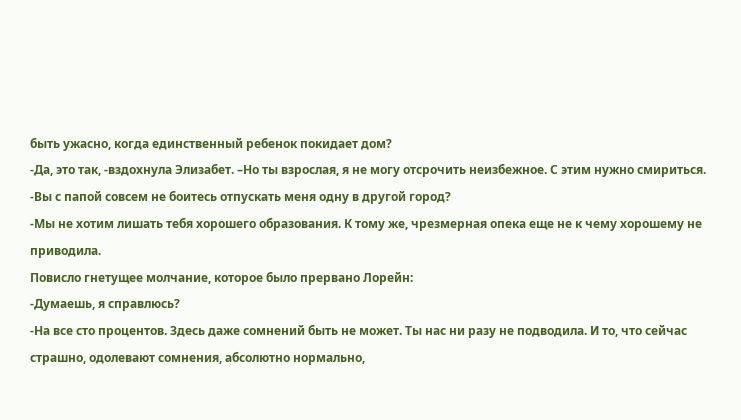быть ужасно, когда единственный ребенок покидает дом?
-Да, это так, -вздохнула Элизабет. –Но ты взрослая, я не могу отсрочить неизбежное. С этим нужно смириться.
-Вы с папой совсем не боитесь отпускать меня одну в другой город?
-Мы не хотим лишать тебя хорошего образования. К тому же, чрезмерная опека еще не к чему хорошему не приводила.
Повисло гнетущее молчание, которое было прервано Лорейн:
-Думаешь, я справлюсь?
-На все сто процентов. Здесь даже сомнений быть не может. Ты нас ни разу не подводила. И то, что сейчас страшно, одолевают сомнения, абсолютно нормально,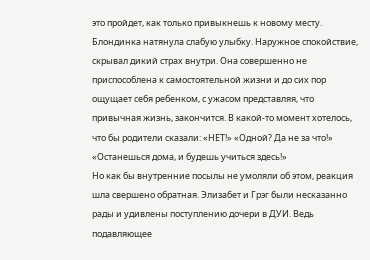это пройдет, как только привыкнешь к новому месту.
Блондинка натянула слабую улыбку. Наружное спокойствие, скрывал дикий страх внутри. Она совершенно не приспособлена к самостоятельной жизни и до сих пор ощущает себя ребенком, с ужасом представляя, что привычная жизнь, закончится. В какой-то момент хотелось, что бы родители сказали: «НЕТ!» «Одной? Да не за что!» «Останешься дома, и будешь учиться здесь!»
Но как бы внутренние посылы не умоляли об этом, реакция шла свершено обратная. Элизабет и Грэг были несказанно рады и удивлены поступлению дочери в ДУИ. Ведь подавляющее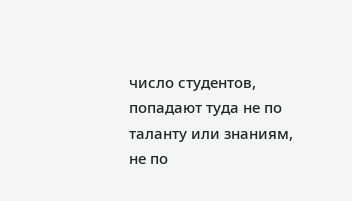число студентов, попадают туда не по таланту или знаниям, не по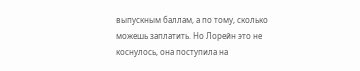выпускным баллам, а по тому, сколько можешь заплатить. Но Лорейн это не коснулось, она поступила на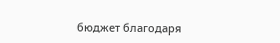бюджет благодаря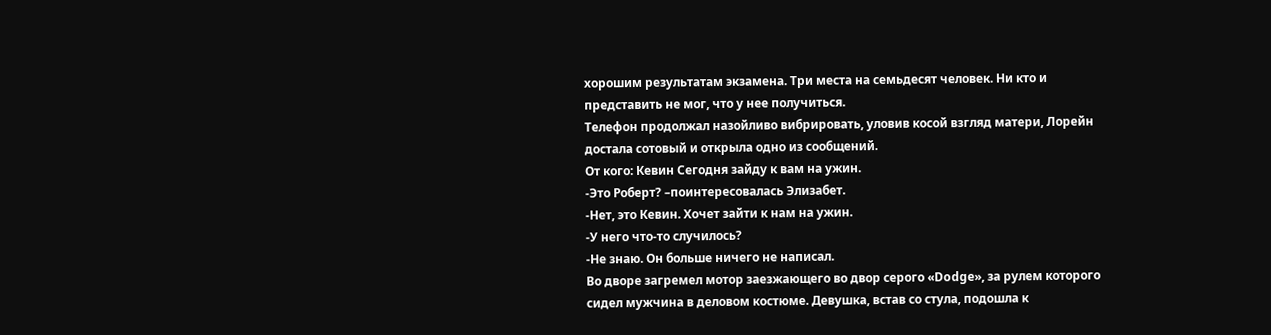хорошим результатам экзамена. Три места на семьдесят человек. Ни кто и представить не мог, что у нее получиться.
Телефон продолжал назойливо вибрировать, уловив косой взгляд матери, Лорейн достала сотовый и открыла одно из сообщений.
От кого: Кевин Сегодня зайду к вам на ужин.
-Это Роберт? –поинтересовалась Элизабет.
-Нет, это Кевин. Хочет зайти к нам на ужин.
-У него что-то случилось?
-Не знаю. Он больше ничего не написал.
Во дворе загремел мотор заезжающего во двор серого «Dodge», за рулем которого сидел мужчина в деловом костюме. Девушка, встав со стула, подошла к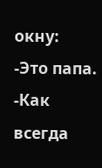окну:
-Это папа.
-Как всегда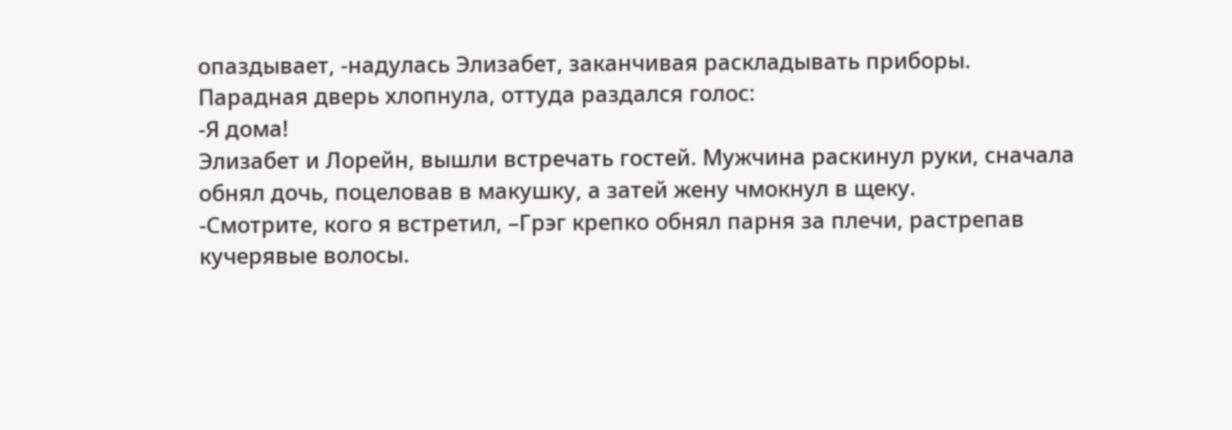опаздывает, -надулась Элизабет, заканчивая раскладывать приборы.
Парадная дверь хлопнула, оттуда раздался голос:
-Я дома!
Элизабет и Лорейн, вышли встречать гостей. Мужчина раскинул руки, сначала обнял дочь, поцеловав в макушку, а затей жену чмокнул в щеку.
-Смотрите, кого я встретил, –Грэг крепко обнял парня за плечи, растрепав кучерявые волосы.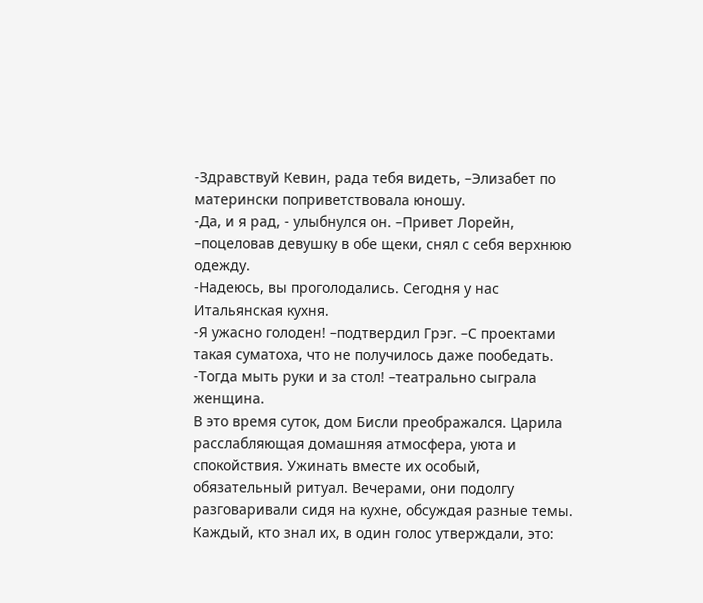-Здравствуй Кевин, рада тебя видеть, –Элизабет по матерински поприветствовала юношу.
-Да, и я рад, - улыбнулся он. –Привет Лорейн, –поцеловав девушку в обе щеки, снял с себя верхнюю одежду.
-Надеюсь, вы проголодались. Сегодня у нас Итальянская кухня.
-Я ужасно голоден! –подтвердил Грэг. –С проектами такая суматоха, что не получилось даже пообедать.
-Тогда мыть руки и за стол! –театрально сыграла женщина.
В это время суток, дом Бисли преображался. Царила расслабляющая домашняя атмосфера, уюта и спокойствия. Ужинать вместе их особый, обязательный ритуал. Вечерами, они подолгу разговаривали сидя на кухне, обсуждая разные темы.
Каждый, кто знал их, в один голос утверждали, это: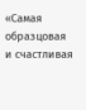«Самая образцовая и счастливая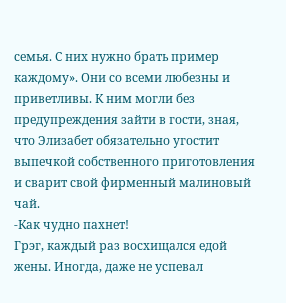семья. С них нужно брать пример каждому». Они со всеми любезны и приветливы. К ним могли без предупреждения зайти в гости, зная, что Элизабет обязательно угостит выпечкой собственного приготовления и сварит свой фирменный малиновый чай.
-Как чудно пахнет!
Грэг, каждый раз восхищался едой жены. Иногда, даже не успевал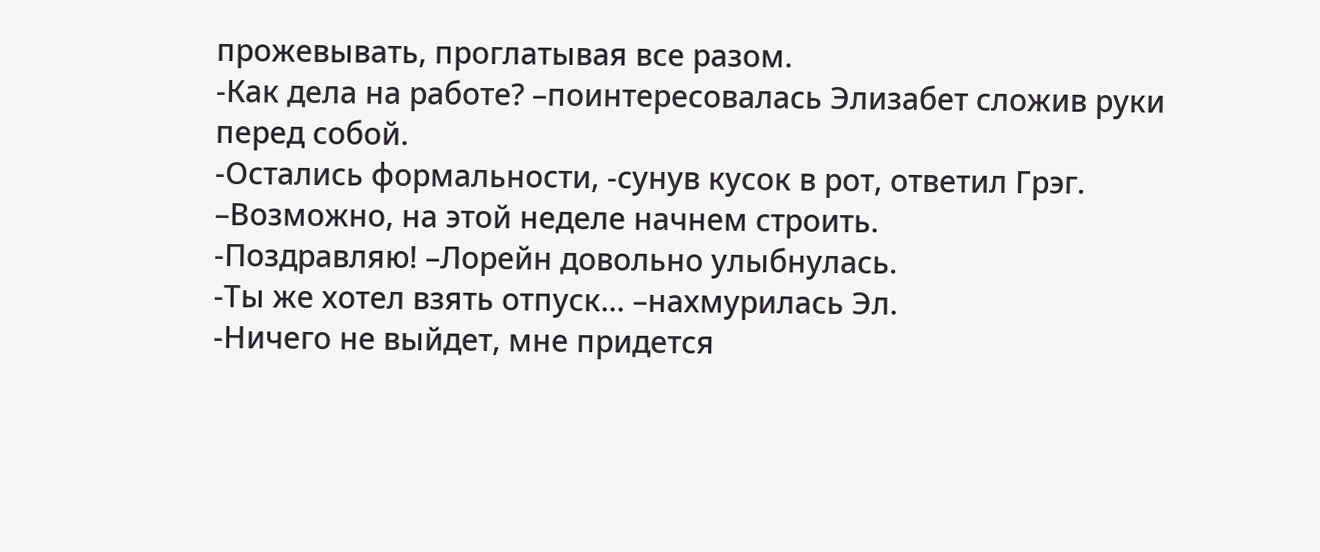прожевывать, проглатывая все разом.
-Как дела на работе? –поинтересовалась Элизабет сложив руки перед собой.
-Остались формальности, -сунув кусок в рот, ответил Грэг. –Возможно, на этой неделе начнем строить.
-Поздравляю! –Лорейн довольно улыбнулась.
-Ты же хотел взять отпуск... –нахмурилась Эл.
-Ничего не выйдет, мне придется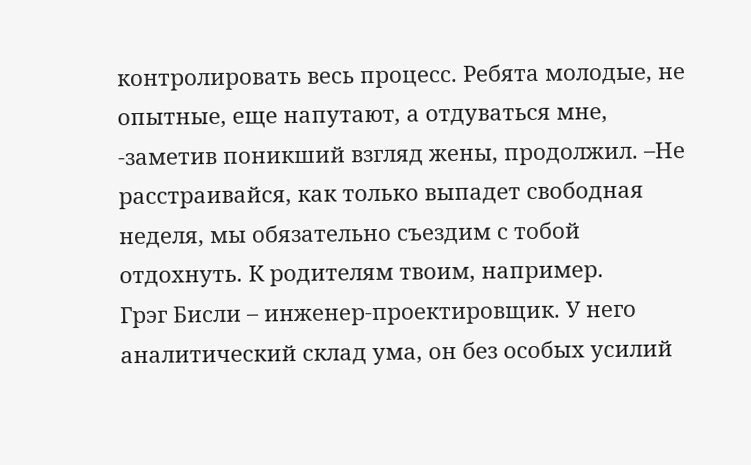контролировать весь процесс. Ребята молодые, не опытные, еще напутают, а отдуваться мне, -заметив поникший взгляд жены, продолжил. –Не расстраивайся, как только выпадет свободная неделя, мы обязательно съездим с тобой отдохнуть. К родителям твоим, например.
Грэг Бисли – инженер-проектировщик. У него аналитический склад ума, он без особых усилий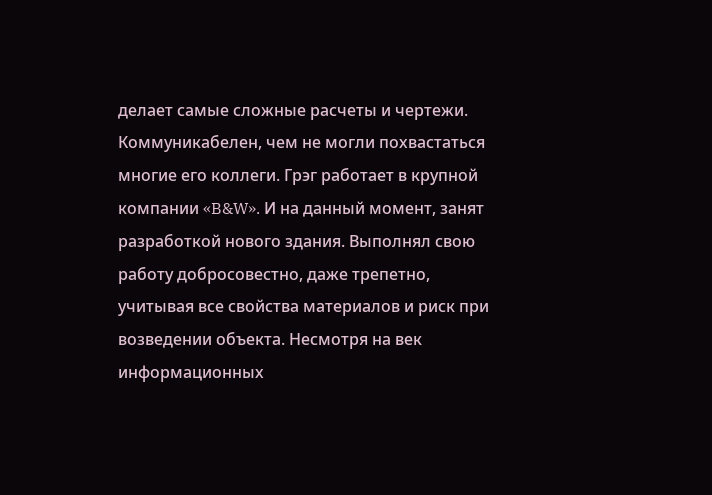делает самые сложные расчеты и чертежи. Коммуникабелен, чем не могли похвастаться многие его коллеги. Грэг работает в крупной компании «B&W». И на данный момент, занят разработкой нового здания. Выполнял свою работу добросовестно, даже трепетно, учитывая все свойства материалов и риск при возведении объекта. Несмотря на век информационных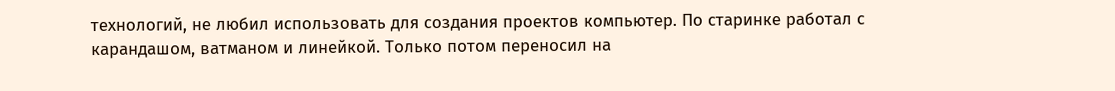технологий, не любил использовать для создания проектов компьютер. По старинке работал с карандашом, ватманом и линейкой. Только потом переносил на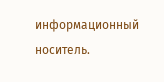информационный носитель.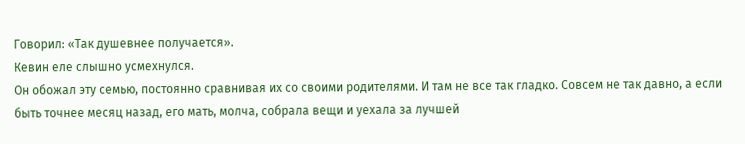Говорил: «Так душевнее получается».
Кевин еле слышно усмехнулся.
Он обожал эту семью, постоянно сравнивая их со своими родителями. И там не все так гладко. Совсем не так давно, а если быть точнее месяц назад, его мать, молча, собрала вещи и уехала за лучшей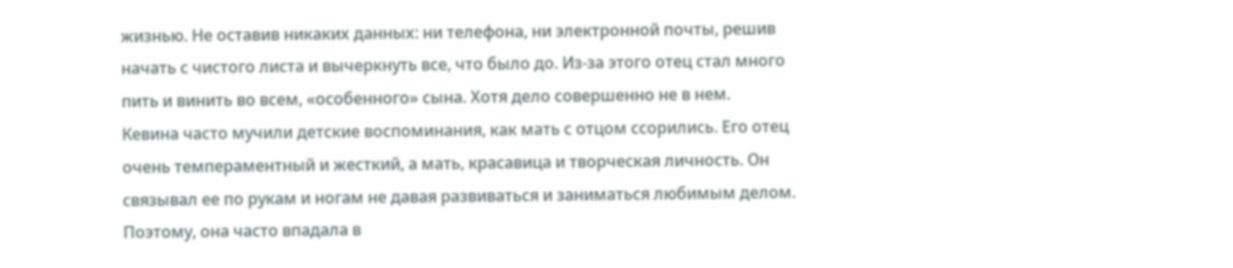жизнью. Не оставив никаких данных: ни телефона, ни электронной почты, решив начать с чистого листа и вычеркнуть все, что было до. Из-за этого отец стал много пить и винить во всем, «особенного» сына. Хотя дело совершенно не в нем.
Кевина часто мучили детские воспоминания, как мать с отцом ссорились. Его отец очень темпераментный и жесткий, а мать, красавица и творческая личность. Он связывал ее по рукам и ногам не давая развиваться и заниматься любимым делом. Поэтому, она часто впадала в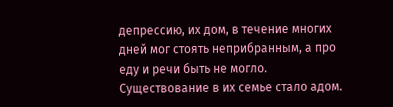депрессию, их дом, в течение многих дней мог стоять неприбранным, а про еду и речи быть не могло.
Существование в их семье стало адом.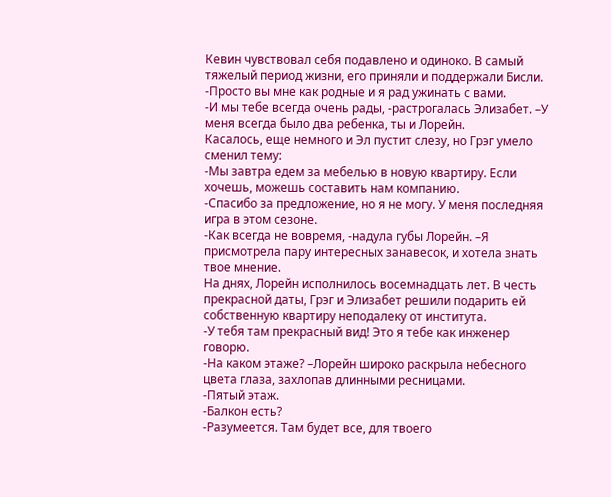Кевин чувствовал себя подавлено и одиноко. В самый тяжелый период жизни, его приняли и поддержали Бисли.
-Просто вы мне как родные и я рад ужинать с вами.
-И мы тебе всегда очень рады, -растрогалась Элизабет. –У меня всегда было два ребенка, ты и Лорейн.
Касалось, еще немного и Эл пустит слезу, но Грэг умело сменил тему:
-Мы завтра едем за мебелью в новую квартиру. Если хочешь, можешь составить нам компанию.
-Спасибо за предложение, но я не могу. У меня последняя игра в этом сезоне.
-Как всегда не вовремя, -надула губы Лорейн. –Я присмотрела пару интересных занавесок, и хотела знать твое мнение.
На днях, Лорейн исполнилось восемнадцать лет. В честь прекрасной даты, Грэг и Элизабет решили подарить ей собственную квартиру неподалеку от института.
-У тебя там прекрасный вид! Это я тебе как инженер говорю.
-На каком этаже? –Лорейн широко раскрыла небесного цвета глаза, захлопав длинными ресницами.
-Пятый этаж.
-Балкон есть?
-Разумеется. Там будет все, для твоего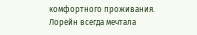комфортного проживания.
Лорейн всегда мечтала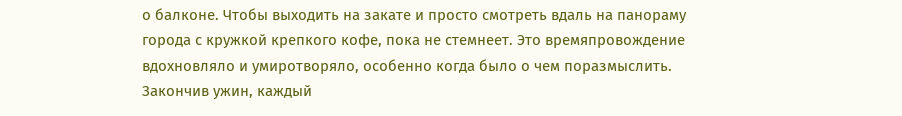о балконе. Чтобы выходить на закате и просто смотреть вдаль на панораму города с кружкой крепкого кофе, пока не стемнеет. Это времяпровождение вдохновляло и умиротворяло, особенно когда было о чем поразмыслить.
Закончив ужин, каждый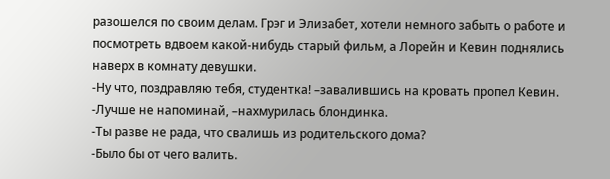разошелся по своим делам. Грэг и Элизабет, хотели немного забыть о работе и посмотреть вдвоем какой-нибудь старый фильм, а Лорейн и Кевин поднялись наверх в комнату девушки.
-Ну что, поздравляю тебя, студентка! –завалившись на кровать пропел Кевин.
-Лучше не напоминай, –нахмурилась блондинка.
-Ты разве не рада, что свалишь из родительского дома?
-Было бы от чего валить.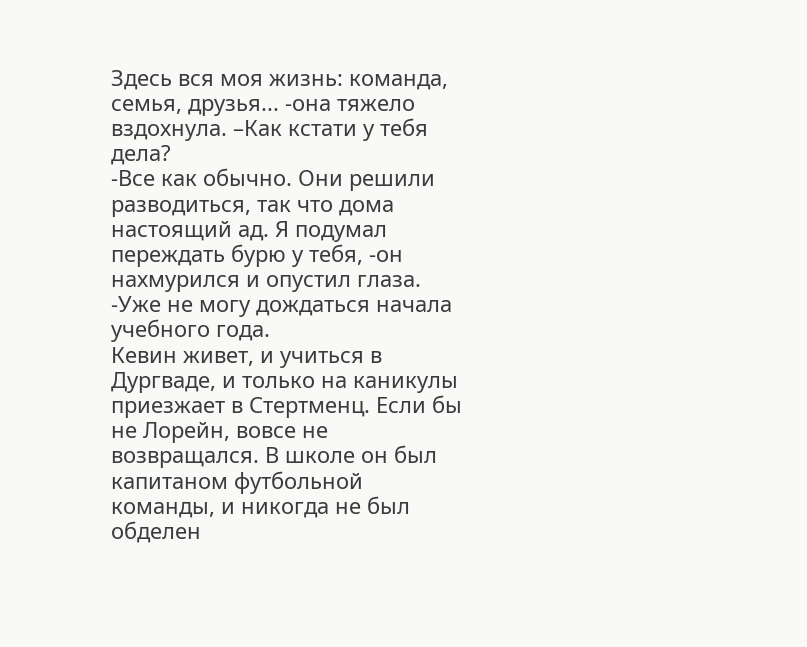Здесь вся моя жизнь: команда, семья, друзья... -она тяжело вздохнула. –Как кстати у тебя дела?
-Все как обычно. Они решили разводиться, так что дома настоящий ад. Я подумал переждать бурю у тебя, -он нахмурился и опустил глаза. -Уже не могу дождаться начала учебного года.
Кевин живет, и учиться в Дургваде, и только на каникулы приезжает в Стертменц. Если бы не Лорейн, вовсе не возвращался. В школе он был капитаном футбольной команды, и никогда не был обделен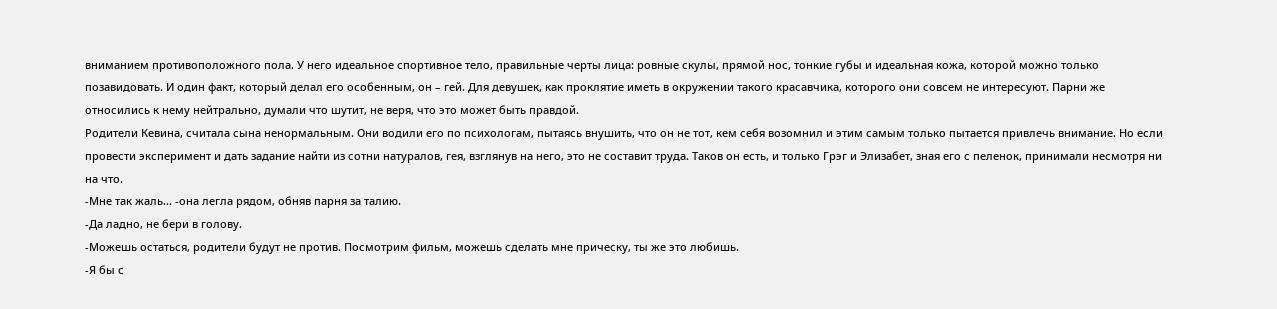вниманием противоположного пола. У него идеальное спортивное тело, правильные черты лица: ровные скулы, прямой нос, тонкие губы и идеальная кожа, которой можно только позавидовать. И один факт, который делал его особенным, он – гей. Для девушек, как проклятие иметь в окружении такого красавчика, которого они совсем не интересуют. Парни же относились к нему нейтрально, думали что шутит, не веря, что это может быть правдой.
Родители Кевина, считала сына ненормальным. Они водили его по психологам, пытаясь внушить, что он не тот, кем себя возомнил и этим самым только пытается привлечь внимание. Но если провести эксперимент и дать задание найти из сотни натуралов, гея, взглянув на него, это не составит труда. Таков он есть, и только Грэг и Элизабет, зная его с пеленок, принимали несмотря ни на что.
-Мне так жаль... -она легла рядом, обняв парня за талию.
-Да ладно, не бери в голову.
-Можешь остаться, родители будут не против. Посмотрим фильм, можешь сделать мне прическу, ты же это любишь.
-Я бы с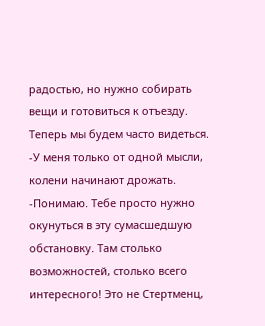радостью, но нужно собирать вещи и готовиться к отъезду. Теперь мы будем часто видеться.
-У меня только от одной мысли, колени начинают дрожать.
-Понимаю. Тебе просто нужно окунуться в эту сумасшедшую обстановку. Там столько возможностей, столько всего интересного! Это не Стертменц,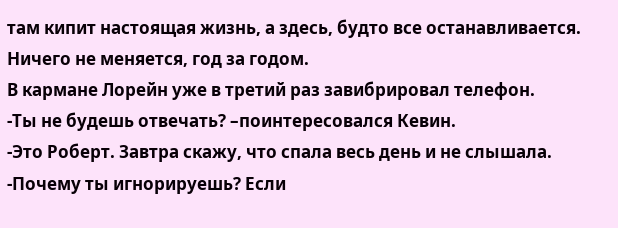там кипит настоящая жизнь, а здесь, будто все останавливается. Ничего не меняется, год за годом.
В кармане Лорейн уже в третий раз завибрировал телефон.
-Ты не будешь отвечать? –поинтересовался Кевин.
-Это Роберт. Завтра скажу, что спала весь день и не слышала.
-Почему ты игнорируешь? Если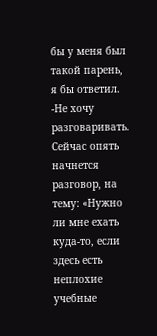бы у меня был такой парень, я бы ответил.
-Не хочу разговаривать. Сейчас опять начнется разговор, на тему: «Нужно ли мне ехать куда-то, если здесь есть неплохие учебные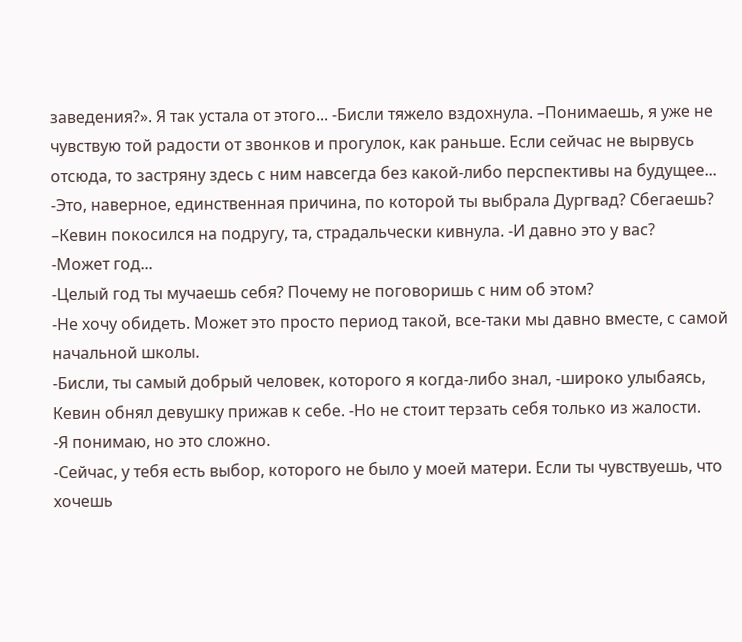заведения?». Я так устала от этого... -Бисли тяжело вздохнула. –Понимаешь, я уже не чувствую той радости от звонков и прогулок, как раньше. Если сейчас не вырвусь отсюда, то застряну здесь с ним навсегда без какой-либо перспективы на будущее...
-Это, наверное, единственная причина, по которой ты выбрала Дургвад? Сбегаешь? –Кевин покосился на подругу, та, страдальчески кивнула. -И давно это у вас?
-Может год...
-Целый год ты мучаешь себя? Почему не поговоришь с ним об этом?
-Не хочу обидеть. Может это просто период такой, все-таки мы давно вместе, с самой начальной школы.
-Бисли, ты самый добрый человек, которого я когда-либо знал, -широко улыбаясь, Кевин обнял девушку прижав к себе. -Но не стоит терзать себя только из жалости.
-Я понимаю, но это сложно.
-Сейчас, у тебя есть выбор, которого не было у моей матери. Если ты чувствуешь, что хочешь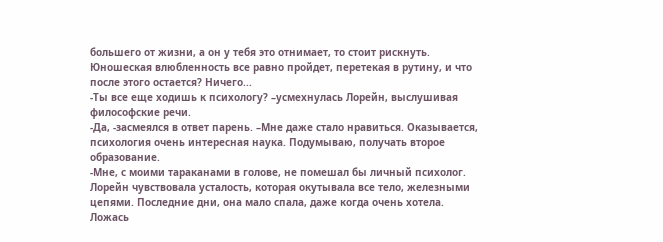большего от жизни, а он у тебя это отнимает, то стоит рискнуть. Юношеская влюбленность все равно пройдет, перетекая в рутину, и что после этого остается? Ничего...
-Ты все еще ходишь к психологу? –усмехнулась Лорейн, выслушивая философские речи.
-Да, -засмеялся в ответ парень. –Мне даже стало нравиться. Оказывается, психология очень интересная наука. Подумываю, получать второе образование.
-Мне, с моими тараканами в голове, не помешал бы личный психолог.
Лорейн чувствовала усталость, которая окутывала все тело, железными цепями. Последние дни, она мало спала, даже когда очень хотела. Ложась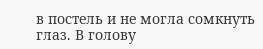в постель и не могла сомкнуть глаз. В голову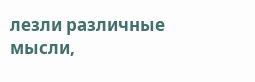лезли различные мысли,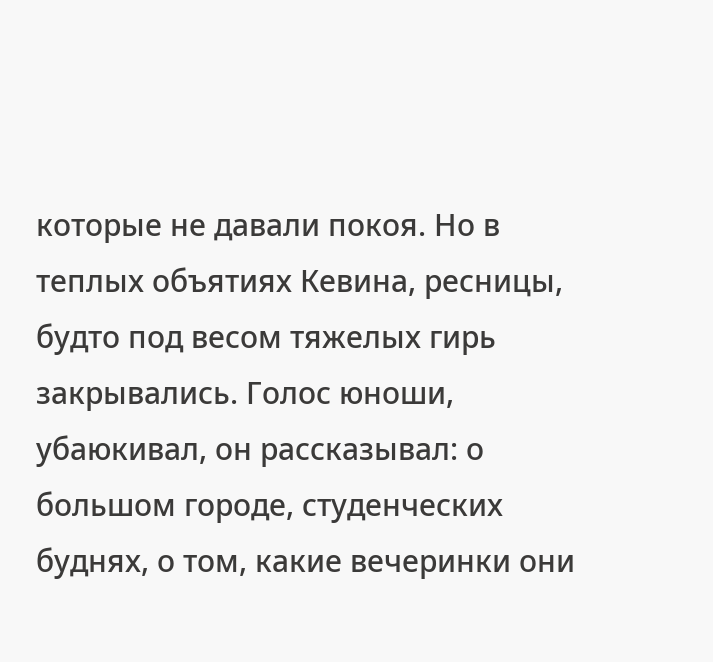которые не давали покоя. Но в теплых объятиях Кевина, ресницы, будто под весом тяжелых гирь закрывались. Голос юноши, убаюкивал, он рассказывал: о большом городе, студенческих буднях, о том, какие вечеринки они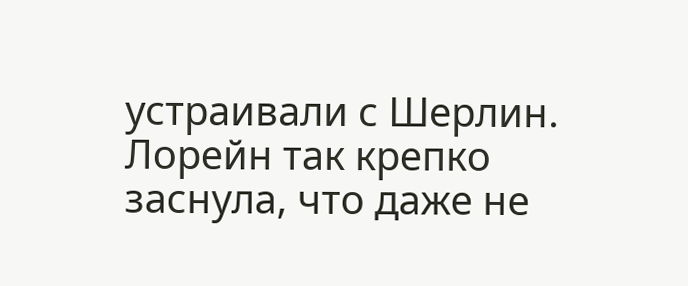устраивали с Шерлин. Лорейн так крепко заснула, что даже не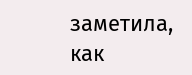заметила, как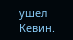ушел Кевин.